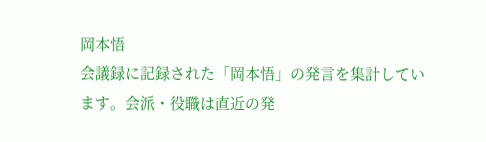岡本悟
会議録に記録された「岡本悟」の発言を集計しています。会派・役職は直近の発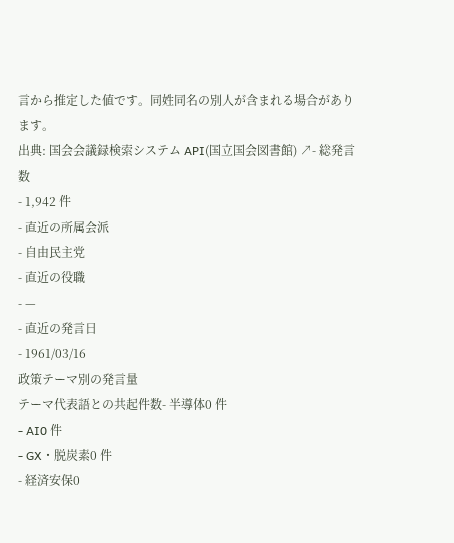言から推定した値です。同姓同名の別人が含まれる場合があります。
出典: 国会会議録検索システム API(国立国会図書館) ↗- 総発言数
- 1,942 件
- 直近の所属会派
- 自由民主党
- 直近の役職
- —
- 直近の発言日
- 1961/03/16
政策テーマ別の発言量
テーマ代表語との共起件数- 半導体0 件
- AI0 件
- GX・脱炭素0 件
- 経済安保0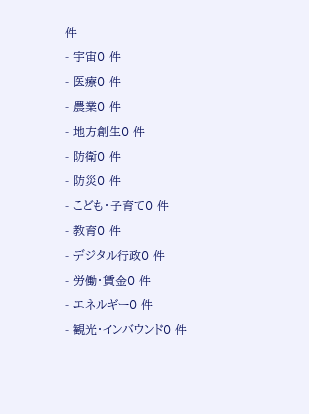件
- 宇宙0 件
- 医療0 件
- 農業0 件
- 地方創生0 件
- 防衛0 件
- 防災0 件
- こども・子育て0 件
- 教育0 件
- デジタル行政0 件
- 労働・賃金0 件
- エネルギー0 件
- 観光・インバウンド0 件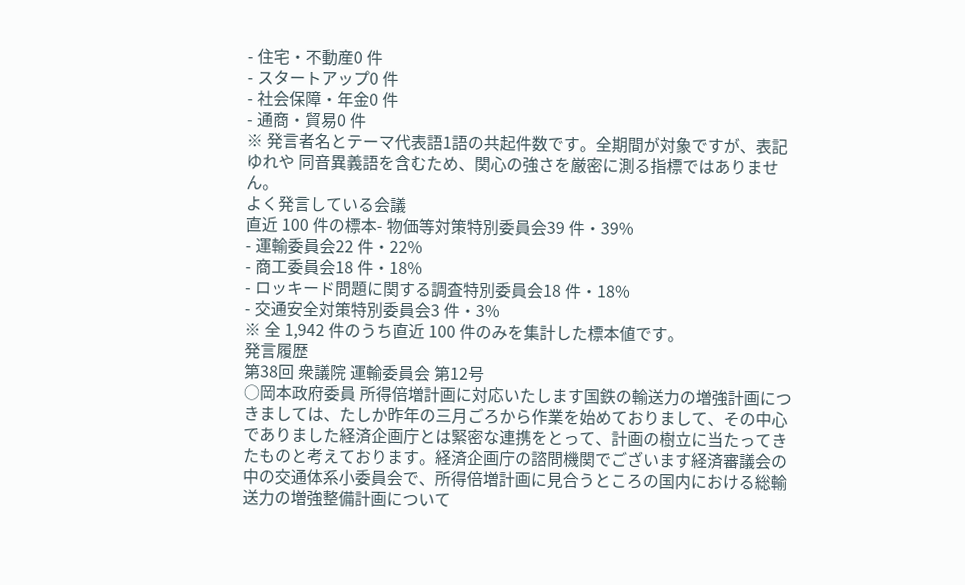- 住宅・不動産0 件
- スタートアップ0 件
- 社会保障・年金0 件
- 通商・貿易0 件
※ 発言者名とテーマ代表語1語の共起件数です。全期間が対象ですが、表記ゆれや 同音異義語を含むため、関心の強さを厳密に測る指標ではありません。
よく発言している会議
直近 100 件の標本- 物価等対策特別委員会39 件・39%
- 運輸委員会22 件・22%
- 商工委員会18 件・18%
- ロッキード問題に関する調査特別委員会18 件・18%
- 交通安全対策特別委員会3 件・3%
※ 全 1,942 件のうち直近 100 件のみを集計した標本値です。
発言履歴
第38回 衆議院 運輸委員会 第12号
○岡本政府委員 所得倍増計画に対応いたします国鉄の輸送力の増強計画につきましては、たしか昨年の三月ごろから作業を始めておりまして、その中心でありました経済企画庁とは緊密な連携をとって、計画の樹立に当たってきたものと考えております。経済企画庁の諮問機関でございます経済審議会の中の交通体系小委員会で、所得倍増計画に見合うところの国内における総輸送力の増強整備計画について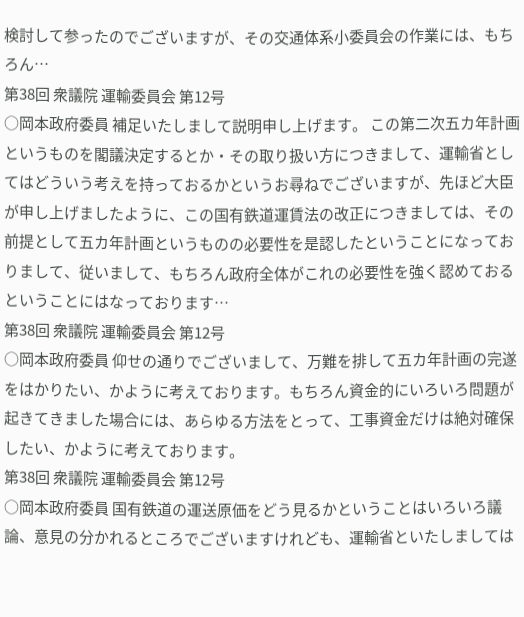検討して参ったのでございますが、その交通体系小委員会の作業には、もちろん…
第38回 衆議院 運輸委員会 第12号
○岡本政府委員 補足いたしまして説明申し上げます。 この第二次五カ年計画というものを閣議決定するとか・その取り扱い方につきまして、運輸省としてはどういう考えを持っておるかというお尋ねでございますが、先ほど大臣が申し上げましたように、この国有鉄道運賃法の改正につきましては、その前提として五カ年計画というものの必要性を是認したということになっておりまして、従いまして、もちろん政府全体がこれの必要性を強く認めておるということにはなっております…
第38回 衆議院 運輸委員会 第12号
○岡本政府委員 仰せの通りでございまして、万難を排して五カ年計画の完遂をはかりたい、かように考えております。もちろん資金的にいろいろ問題が起きてきました場合には、あらゆる方法をとって、工事資金だけは絶対確保したい、かように考えております。
第38回 衆議院 運輸委員会 第12号
○岡本政府委員 国有鉄道の運送原価をどう見るかということはいろいろ議論、意見の分かれるところでございますけれども、運輸省といたしましては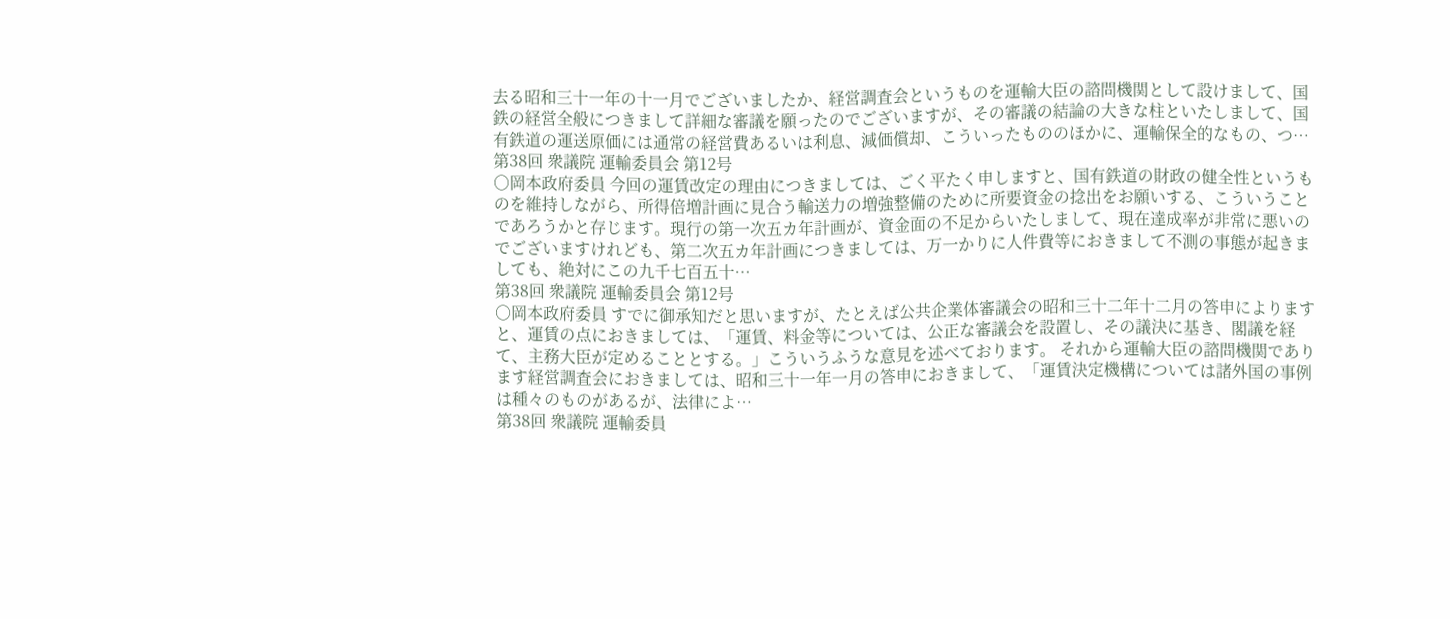去る昭和三十一年の十一月でございましたか、経営調査会というものを運輸大臣の諮問機関として設けまして、国鉄の経営全般につきまして詳細な審議を願ったのでございますが、その審議の結論の大きな柱といたしまして、国有鉄道の運送原価には通常の経営費あるいは利息、減価償却、こういったもののほかに、運輸保全的なもの、つ…
第38回 衆議院 運輸委員会 第12号
○岡本政府委員 今回の運賃改定の理由につきましては、ごく平たく申しますと、国有鉄道の財政の健全性というものを維持しながら、所得倍増計画に見合う輸送力の増強整備のために所要資金の捻出をお願いする、こういうことであろうかと存じます。現行の第一次五カ年計画が、資金面の不足からいたしまして、現在達成率が非常に悪いのでございますけれども、第二次五カ年計画につきましては、万一かりに人件費等におきまして不測の事態が起きましても、絶対にこの九千七百五十…
第38回 衆議院 運輸委員会 第12号
○岡本政府委員 すでに御承知だと思いますが、たとえば公共企業体審議会の昭和三十二年十二月の答申によりますと、運賃の点におきましては、「運賃、料金等については、公正な審議会を設置し、その議決に基き、閣議を経て、主務大臣が定めることとする。」こういうふうな意見を述べております。 それから運輸大臣の諮問機関であります経営調査会におきましては、昭和三十一年一月の答申におきまして、「運賃決定機構については諸外国の事例は種々のものがあるが、法律によ…
第38回 衆議院 運輸委員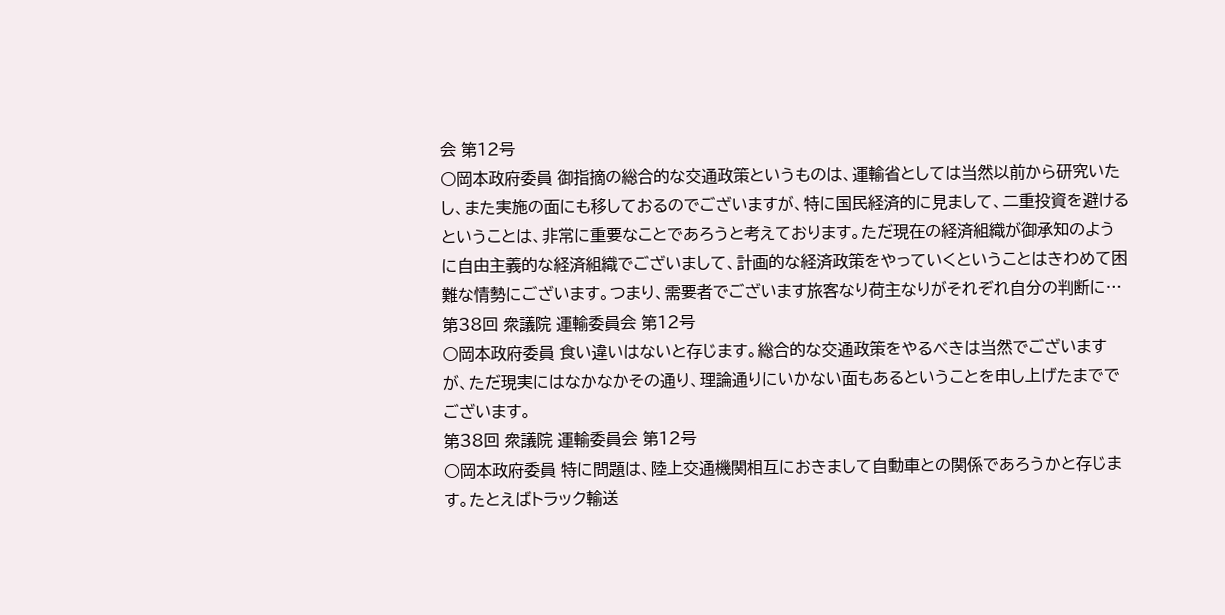会 第12号
○岡本政府委員 御指摘の総合的な交通政策というものは、運輸省としては当然以前から研究いたし、また実施の面にも移しておるのでございますが、特に国民経済的に見まして、二重投資を避けるということは、非常に重要なことであろうと考えております。ただ現在の経済組織が御承知のように自由主義的な経済組織でございまして、計画的な経済政策をやっていくということはきわめて困難な情勢にございます。つまり、需要者でございます旅客なり荷主なりがそれぞれ自分の判断に…
第38回 衆議院 運輸委員会 第12号
○岡本政府委員 食い違いはないと存じます。総合的な交通政策をやるべきは当然でございますが、ただ現実にはなかなかその通り、理論通りにいかない面もあるということを申し上げたまででございます。
第38回 衆議院 運輸委員会 第12号
○岡本政府委員 特に問題は、陸上交通機関相互におきまして自動車との関係であろうかと存じます。たとえばトラック輸送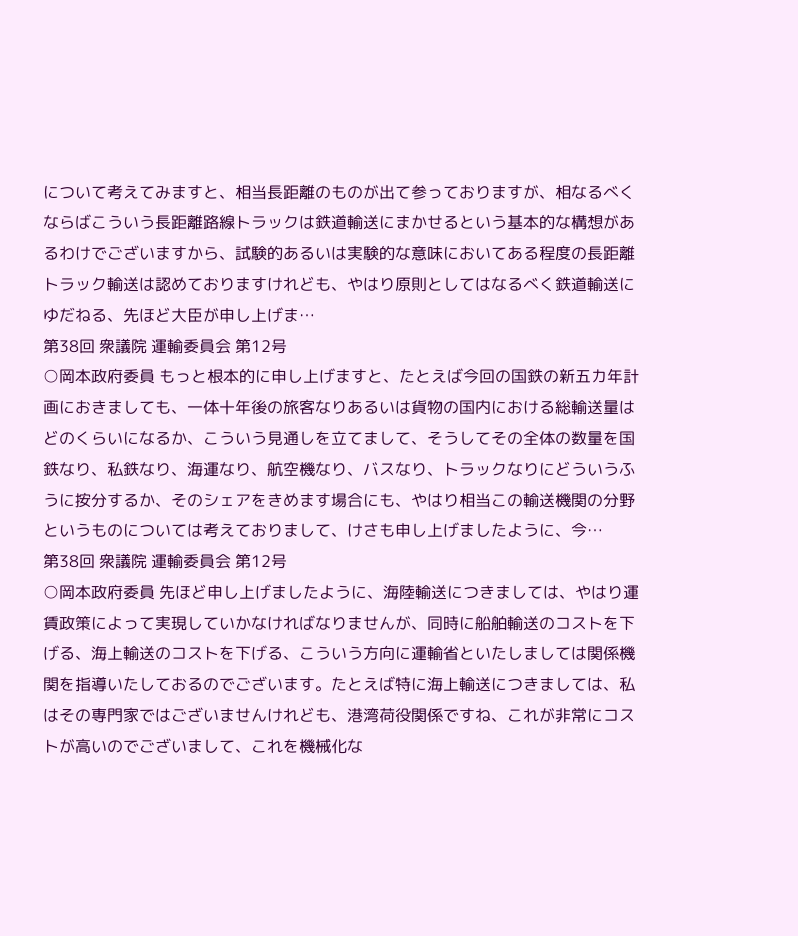について考えてみますと、相当長距離のものが出て参っておりますが、相なるべくならばこういう長距離路線トラックは鉄道輸送にまかせるという基本的な構想があるわけでございますから、試験的あるいは実験的な意味においてある程度の長距離トラック輸送は認めておりますけれども、やはり原則としてはなるべく鉄道輸送にゆだねる、先ほど大臣が申し上げま…
第38回 衆議院 運輸委員会 第12号
○岡本政府委員 もっと根本的に申し上げますと、たとえば今回の国鉄の新五カ年計画におきましても、一体十年後の旅客なりあるいは貨物の国内における総輸送量はどのくらいになるか、こういう見通しを立てまして、そうしてその全体の数量を国鉄なり、私鉄なり、海運なり、航空機なり、バスなり、トラックなりにどういうふうに按分するか、そのシェアをきめます場合にも、やはり相当この輸送機関の分野というものについては考えておりまして、けさも申し上げましたように、今…
第38回 衆議院 運輸委員会 第12号
○岡本政府委員 先ほど申し上げましたように、海陸輸送につきましては、やはり運賃政策によって実現していかなければなりませんが、同時に船舶輸送のコストを下げる、海上輸送のコストを下げる、こういう方向に運輸省といたしましては関係機関を指導いたしておるのでございます。たとえば特に海上輸送につきましては、私はその専門家ではございませんけれども、港湾荷役関係ですね、これが非常にコストが高いのでございまして、これを機械化な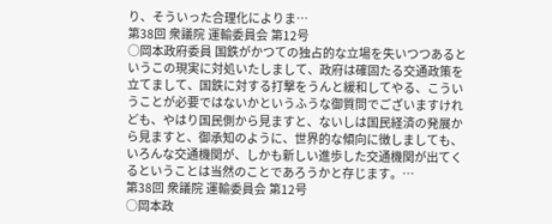り、そういった合理化によりま…
第38回 衆議院 運輸委員会 第12号
○岡本政府委員 国鉄がかつての独占的な立場を失いつつあるというこの現実に対処いたしまして、政府は確固たる交通政策を立てまして、国鉄に対する打撃をうんと緩和してやる、こういうことが必要ではないかというふうな御質問でございますけれども、やはり国民側から見ますと、ないしは国民経済の発展から見ますと、御承知のように、世界的な傾向に徴しましても、いろんな交通機関が、しかも新しい進歩した交通機関が出てくるということは当然のことであろうかと存じます。…
第38回 衆議院 運輸委員会 第12号
○岡本政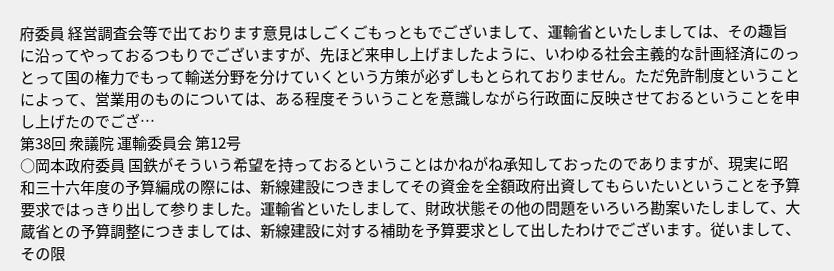府委員 経営調査会等で出ております意見はしごくごもっともでございまして、運輸省といたしましては、その趣旨に沿ってやっておるつもりでございますが、先ほど来申し上げましたように、いわゆる社会主義的な計画経済にのっとって国の権力でもって輸送分野を分けていくという方策が必ずしもとられておりません。ただ免許制度ということによって、営業用のものについては、ある程度そういうことを意識しながら行政面に反映させておるということを申し上げたのでござ…
第38回 衆議院 運輸委員会 第12号
○岡本政府委員 国鉄がそういう希望を持っておるということはかねがね承知しておったのでありますが、現実に昭和三十六年度の予算編成の際には、新線建設につきましてその資金を全額政府出資してもらいたいということを予算要求ではっきり出して参りました。運輸省といたしまして、財政状態その他の問題をいろいろ勘案いたしまして、大蔵省との予算調整につきましては、新線建設に対する補助を予算要求として出したわけでございます。従いまして、その限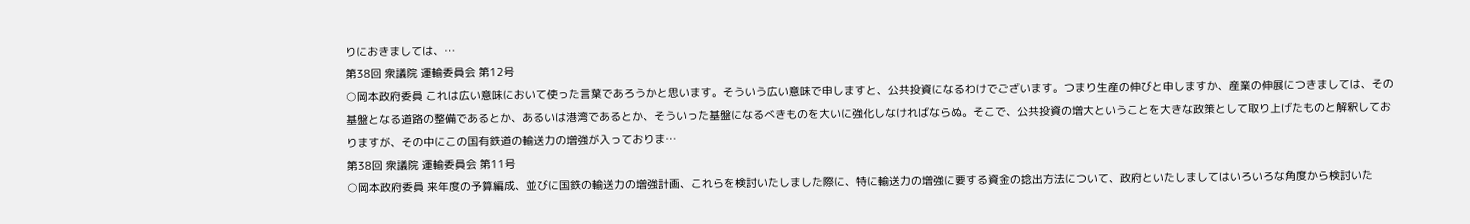りにおきましては、…
第38回 衆議院 運輸委員会 第12号
○岡本政府委員 これは広い意味において使った言葉であろうかと思います。そういう広い意味で申しますと、公共投資になるわけでございます。つまり生産の伸びと申しますか、産業の伸展につきましては、その基盤となる道路の整備であるとか、あるいは港湾であるとか、そういった基盤になるべきものを大いに強化しなければならぬ。そこで、公共投資の増大ということを大きな政策として取り上げたものと解釈しておりますが、その中にこの国有鉄道の輸送力の増強が入っておりま…
第38回 衆議院 運輸委員会 第11号
○岡本政府委員 来年度の予算編成、並びに国鉄の輸送力の増強計画、これらを検討いたしました際に、特に輸送力の増強に要する資金の捻出方法について、政府といたしましてはいろいろな角度から検討いた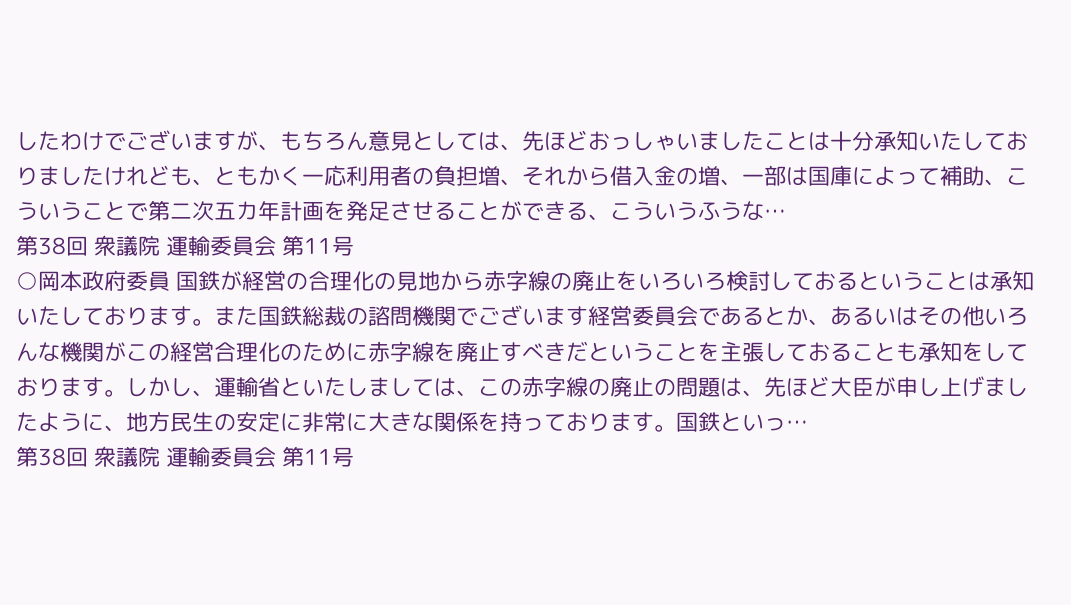したわけでございますが、もちろん意見としては、先ほどおっしゃいましたことは十分承知いたしておりましたけれども、ともかく一応利用者の負担増、それから借入金の増、一部は国庫によって補助、こういうことで第二次五カ年計画を発足させることができる、こういうふうな…
第38回 衆議院 運輸委員会 第11号
○岡本政府委員 国鉄が経営の合理化の見地から赤字線の廃止をいろいろ検討しておるということは承知いたしております。また国鉄総裁の諮問機関でございます経営委員会であるとか、あるいはその他いろんな機関がこの経営合理化のために赤字線を廃止すべきだということを主張しておることも承知をしております。しかし、運輸省といたしましては、この赤字線の廃止の問題は、先ほど大臣が申し上げましたように、地方民生の安定に非常に大きな関係を持っております。国鉄といっ…
第38回 衆議院 運輸委員会 第11号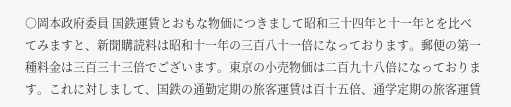○岡本政府委員 国鉄運賃とおもな物価につきまして昭和三十四年と十一年とを比べてみますと、新聞購読料は昭和十一年の三百八十一倍になっております。郵便の第一種料金は三百三十三倍でございます。東京の小売物価は二百九十八倍になっております。これに対しまして、国鉄の通勤定期の旅客運賃は百十五倍、通学定期の旅客運賃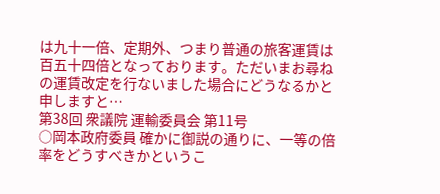は九十一倍、定期外、つまり普通の旅客運賃は百五十四倍となっております。ただいまお尋ねの運賃改定を行ないました場合にどうなるかと申しますと…
第38回 衆議院 運輸委員会 第11号
○岡本政府委員 確かに御説の通りに、一等の倍率をどうすべきかというこ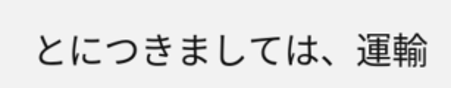とにつきましては、運輸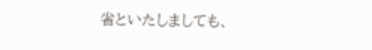省といたしましても、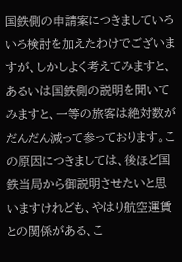国鉄側の申請案につきましていろいろ検討を加えたわけでございますが、しかしよく考えてみますと、あるいは国鉄側の説明を聞いてみますと、一等の旅客は絶対数がだんだん減って参っております。この原因につきましては、後ほど国鉄当局から御説明させたいと思いますけれども、やはり航空運賃との関係がある、こ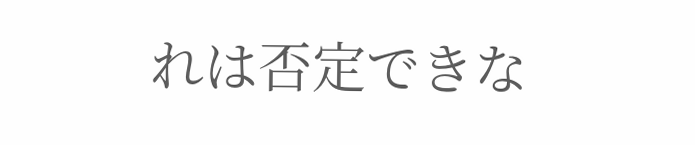れは否定できな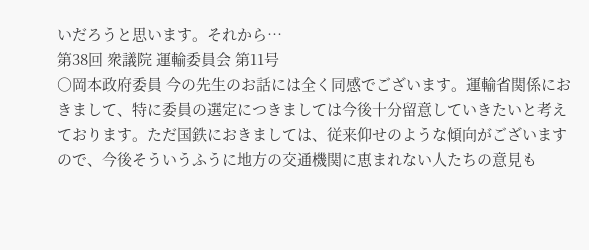いだろうと思います。それから…
第38回 衆議院 運輸委員会 第11号
○岡本政府委員 今の先生のお話には全く同感でございます。運輸省関係におきまして、特に委員の選定につきましては今後十分留意していきたいと考えております。ただ国鉄におきましては、従来仰せのような傾向がございますので、今後そういうふうに地方の交通機関に恵まれない人たちの意見も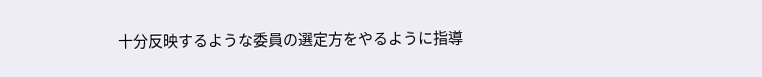十分反映するような委員の選定方をやるように指導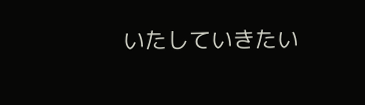いたしていきたい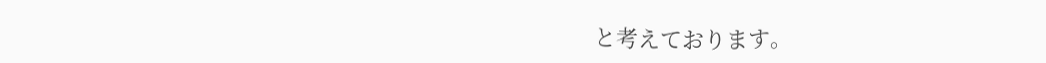と考えております。